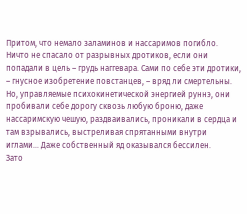Притом, что немало заламинов и нассаримов погибло. Ничто не спасало от разрывных дротиков, если они попадали в цель – грудь наггевара. Сами по себе эти дротики, – гнусное изобретение повстанцев, – вряд ли смертельны. Но, управляемые психокинетической энергией руннэ, они пробивали себе дорогу сквозь любую броню, даже нассаримскую чешую, раздваивались, проникали в сердца и там взрывались, выстреливая спрятанными внутри иглами… Даже собственный яд оказывался бессилен.
Зато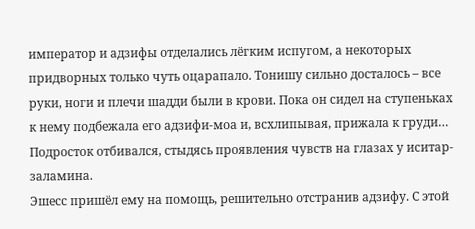император и адзифы отделались лёгким испугом, а некоторых придворных только чуть оцарапало. Тонишу сильно досталось – все руки, ноги и плечи шадди были в крови. Пока он сидел на ступеньках к нему подбежала его адзифи-моа и, всхлипывая, прижала к груди… Подросток отбивался, стыдясь проявления чувств на глазах у иситар-заламина.
Эшесс пришёл ему на помощь, решительно отстранив адзифу. С этой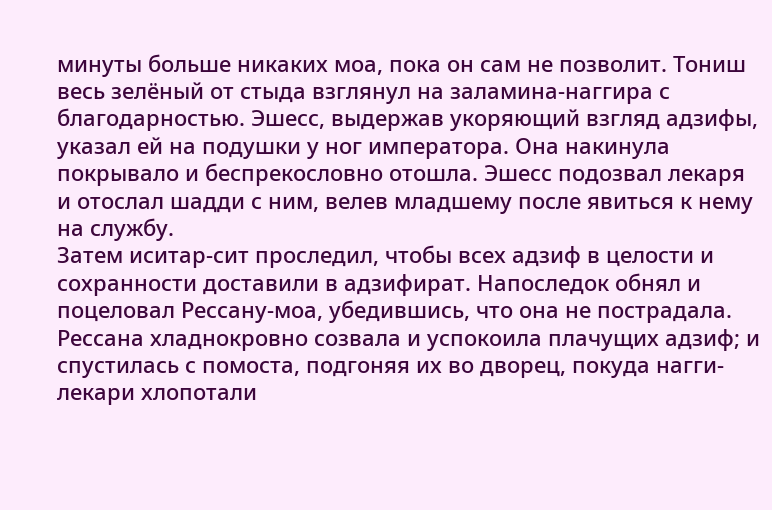минуты больше никаких моа, пока он сам не позволит. Тониш весь зелёный от стыда взглянул на заламина-наггира с благодарностью. Эшесс, выдержав укоряющий взгляд адзифы, указал ей на подушки у ног императора. Она накинула покрывало и беспрекословно отошла. Эшесс подозвал лекаря и отослал шадди с ним, велев младшему после явиться к нему на службу.
Затем иситар-сит проследил, чтобы всех адзиф в целости и сохранности доставили в адзифират. Напоследок обнял и поцеловал Рессану-моа, убедившись, что она не пострадала. Рессана хладнокровно созвала и успокоила плачущих адзиф; и спустилась с помоста, подгоняя их во дворец, покуда нагги-лекари хлопотали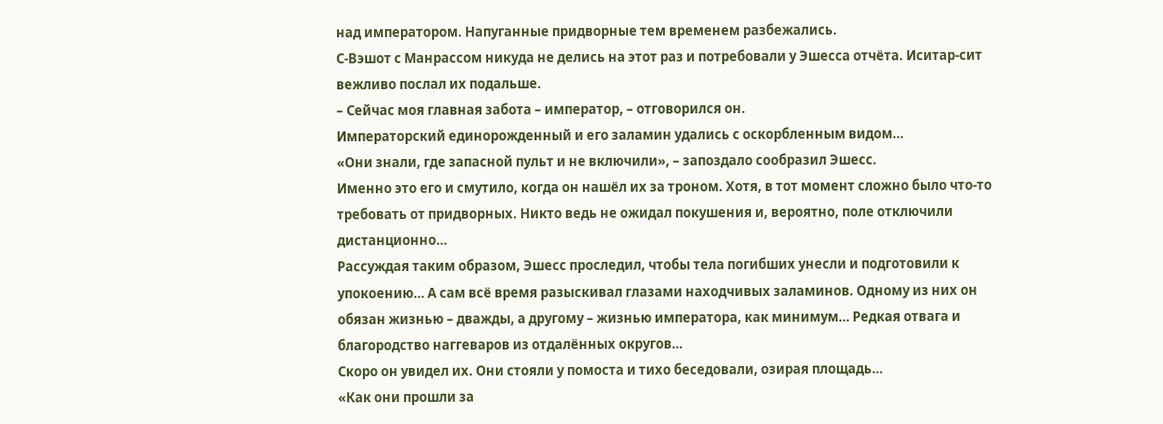над императором. Напуганные придворные тем временем разбежались.
С-Вэшот с Манрассом никуда не делись на этот раз и потребовали у Эшесса отчёта. Иситар-сит вежливо послал их подальше.
– Сейчас моя главная забота – император, – отговорился он.
Императорский единорожденный и его заламин удались с оскорбленным видом…
«Они знали, где запасной пульт и не включили», – запоздало сообразил Эшесс.
Именно это его и смутило, когда он нашёл их за троном. Хотя, в тот момент сложно было что-то требовать от придворных. Никто ведь не ожидал покушения и, вероятно, поле отключили дистанционно…
Рассуждая таким образом, Эшесс проследил, чтобы тела погибших унесли и подготовили к упокоению… А сам всё время разыскивал глазами находчивых заламинов. Одному из них он обязан жизнью – дважды, а другому – жизнью императора, как минимум… Редкая отвага и благородство наггеваров из отдалённых округов…
Скоро он увидел их. Они стояли у помоста и тихо беседовали, озирая площадь…
«Как они прошли за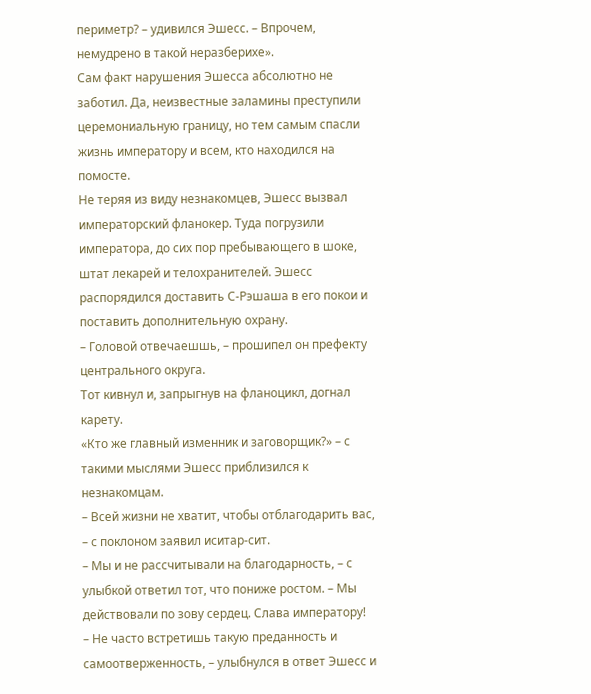периметр? – удивился Эшесс. – Впрочем, немудрено в такой неразберихе».
Сам факт нарушения Эшесса абсолютно не заботил. Да, неизвестные заламины преступили церемониальную границу, но тем самым спасли жизнь императору и всем, кто находился на помосте.
Не теряя из виду незнакомцев, Эшесс вызвал императорский фланокер. Туда погрузили императора, до сих пор пребывающего в шоке, штат лекарей и телохранителей. Эшесс распорядился доставить С-Рэшаша в его покои и поставить дополнительную охрану.
– Головой отвечаешшь, – прошипел он префекту центрального округа.
Тот кивнул и, запрыгнув на фланоцикл, догнал карету.
«Кто же главный изменник и заговорщик?» – с такими мыслями Эшесс приблизился к незнакомцам.
– Всей жизни не хватит, чтобы отблагодарить вас, – с поклоном заявил иситар-сит.
– Мы и не рассчитывали на благодарность, – с улыбкой ответил тот, что пониже ростом. – Мы действовали по зову сердец. Слава императору!
– Не часто встретишь такую преданность и самоотверженность, – улыбнулся в ответ Эшесс и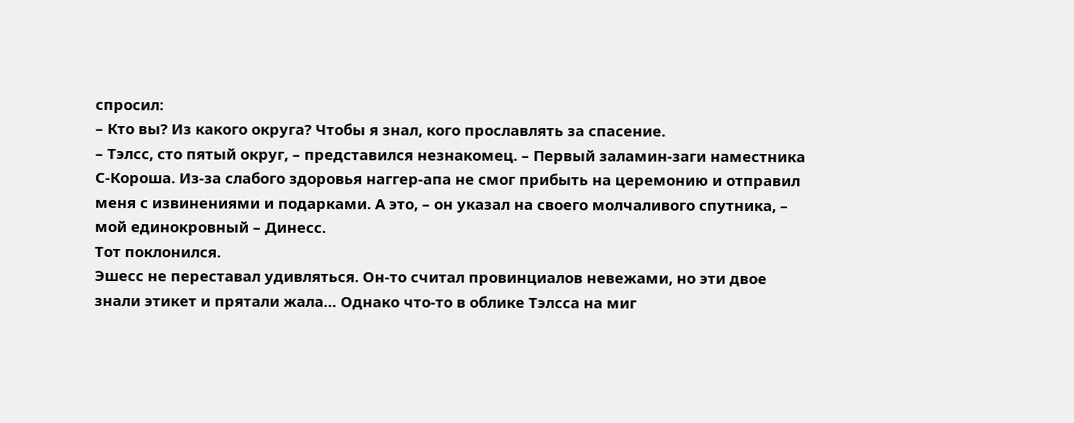спросил:
– Кто вы? Из какого округа? Чтобы я знал, кого прославлять за спасение.
– Тэлсс, сто пятый округ, – представился незнакомец. – Первый заламин-заги наместника С-Короша. Из-за слабого здоровья наггер-апа не смог прибыть на церемонию и отправил меня с извинениями и подарками. А это, – он указал на своего молчаливого спутника, – мой единокровный – Динесс.
Тот поклонился.
Эшесс не переставал удивляться. Он-то считал провинциалов невежами, но эти двое знали этикет и прятали жала… Однако что-то в облике Тэлсса на миг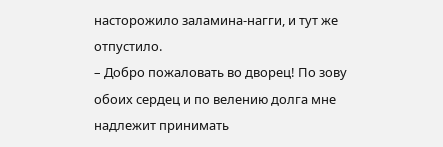насторожило заламина-нагги, и тут же отпустило.
– Добро пожаловать во дворец! По зову обоих сердец и по велению долга мне надлежит принимать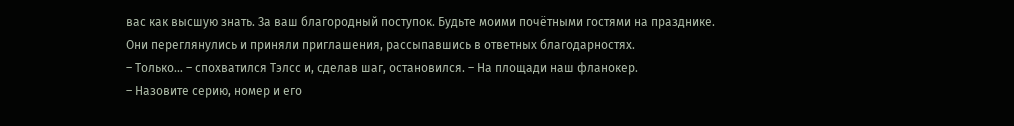вас как высшую знать. За ваш благородный поступок. Будьте моими почётными гостями на празднике.
Они переглянулись и приняли приглашения, рассыпавшись в ответных благодарностях.
– Только… – спохватился Тэлсс и, сделав шаг, остановился. – На площади наш фланокер.
– Назовите серию, номер и его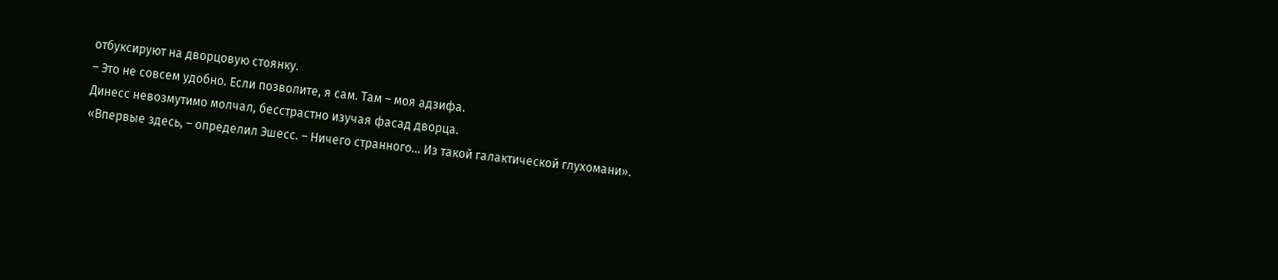отбуксируют на дворцовую стоянку.
– Это не совсем удобно. Если позволите, я сам. Там – моя адзифа.
Динесс невозмутимо молчал, бесстрастно изучая фасад дворца.
«Впервые здесь, – определил Эшесс. – Ничего странного… Из такой галактической глухомани».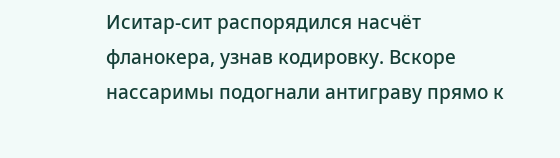Иситар-сит распорядился насчёт фланокера, узнав кодировку. Вскоре нассаримы подогнали антиграву прямо к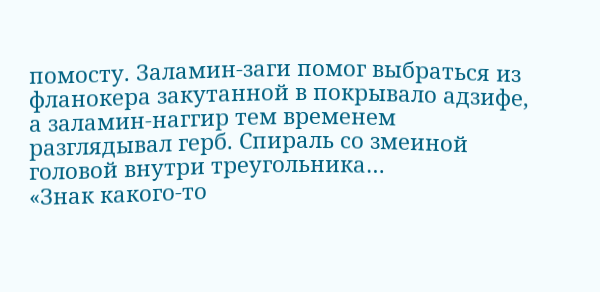помосту. Заламин-заги помог выбраться из фланокера закутанной в покрывало адзифе, а заламин-наггир тем временем разглядывал герб. Спираль со змеиной головой внутри треугольника…
«Знак какого-то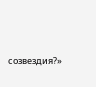созвездия?»